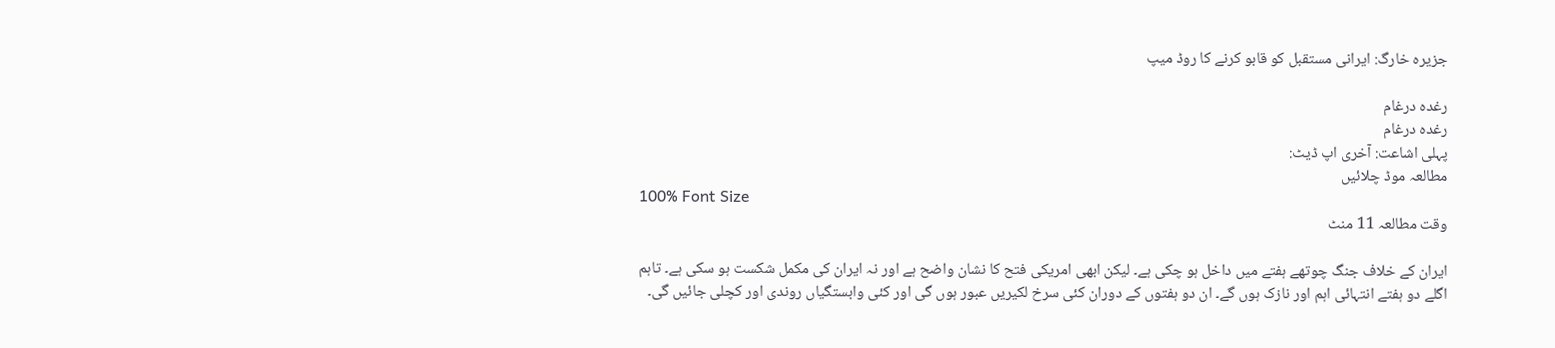جزیرہ خارگ: ایرانی مستقبل کو قابو کرنے کا روڈ میپ

رغدہ درغام
رغدہ درغام
پہلی اشاعت: آخری اپ ڈیٹ:
مطالعہ موڈ چلائیں
100% Font Size
وقت مطالعہ 11 منٹ

ایران کے خلاف جنگ چوتھے ہفتے میں داخل ہو چکی ہے۔ لیکن ابھی امریکی فتح کا نشان واضح ہے اور نہ ایران کی مکمل شکست ہو سکی ہے۔ تاہم اگلے دو ہفتے انتہائی اہم اور نازک ہوں گے۔ ان دو ہفتوں کے دوران کئی سرخ لکیریں عبور ہوں گی اور کئی وابستگیاں روندی اور کچلی جائیں گی۔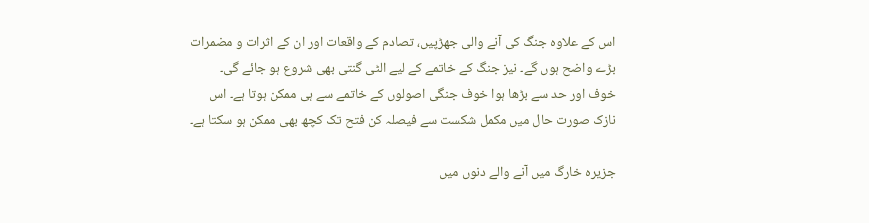اس کے علاوہ جنگ کی آنے والی جھڑپیں، تصادم کے واقعات اور ان کے اثرات و مضمرات بڑے واضح ہوں گے۔ نیز جنگ کے خاتمے کے لیے الٹی گنتی بھی شروع ہو جائے گی۔ خوف اور حد سے بڑھا ہوا خوف جنگی اصولوں کے خاتمے سے ہی ممکن ہوتا ہے۔ اس نازک صورت حال میں مکمل شکست سے فیصلہ کن فتح تک کچھ بھی ممکن ہو سکتا ہے۔

جزیرہ خارگ میں آنے والے دنوں میں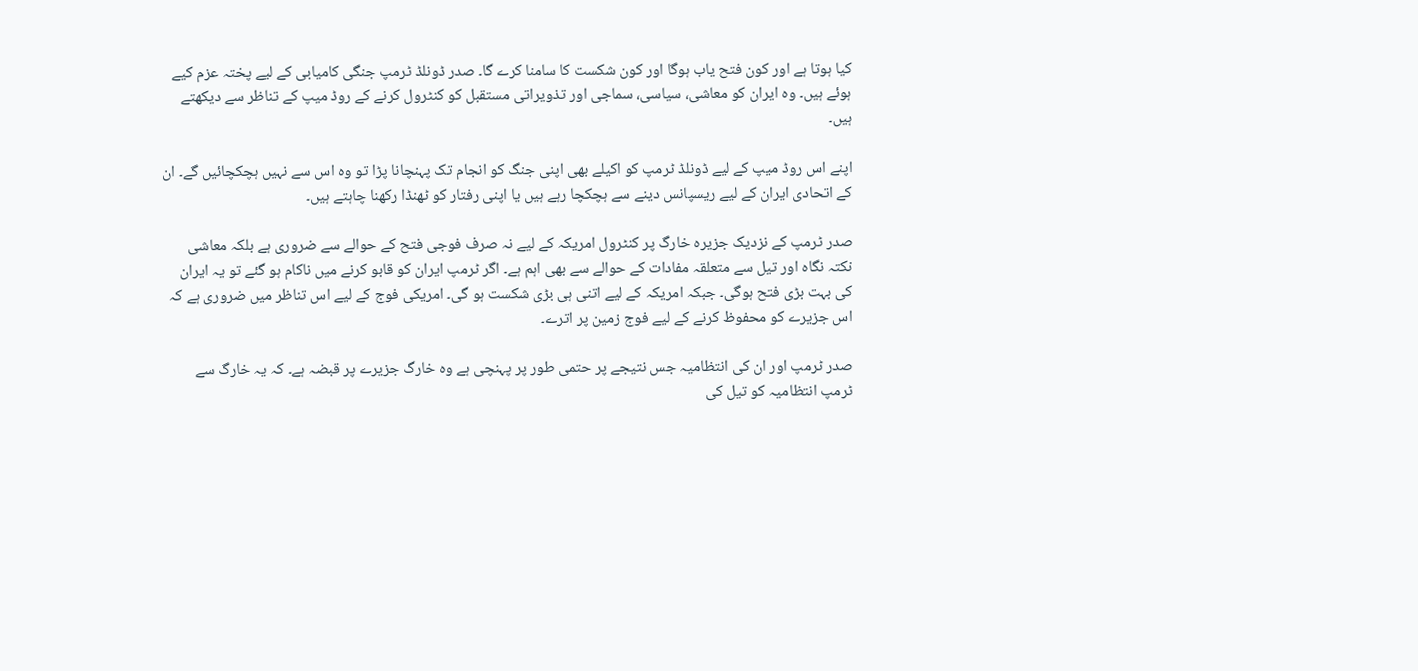کیا ہوتا ہے اور کون فتح یاب ہوگا اور کون شکست کا سامنا کرے گا۔ صدر ڈونلڈ ٹرمپ جنگی کامیابی کے لیے پختہ عزم کیے ہوئے ہیں۔ وہ ایران کو معاشی، سیاسی، سماجی اور تذویراتی مستقبل کو کنٹرول کرنے کے روڈ میپ کے تناظر سے دیکھتے ہیں۔

اپنے اس روڈ میپ کے لیے ڈونلڈ ٹرمپ کو اکیلے بھی اپنی جنگ کو انجام تک پہنچانا پڑا تو وہ اس سے نہیں ہچکچائیں گے۔ ان کے اتحادی ایران کے لیے ریسپانس دینے سے ہچکچا رہے ہیں یا اپنی رفتار کو ٹھنڈا رکھنا چاہتے ہیں۔

صدر ٹرمپ کے نزدیک جزیرہ خارگ پر کنٹرول امریکہ کے لیے نہ صرف فوجی فتح کے حوالے سے ضروری ہے بلکہ معاشی نکتہ نگاہ اور تیل سے متعلقہ مفادات کے حوالے سے بھی اہم ہے۔ اگر ٹرمپ ایران کو قابو کرنے میں ناکام ہو گئے تو یہ ایران کی بہت بڑی فتح ہوگی۔ جبکہ امریکہ کے لیے اتنی ہی بڑی شکست ہو گی۔ امریکی فوج کے لیے اس تناظر میں ضروری ہے کہ اس جزیرے کو محفوظ کرنے کے لیے فوج زمین پر اترے۔

صدر ٹرمپ اور ان کی انتظامیہ جس نتیجے پر حتمی طور پر پہنچی ہے وہ خارگ جزیرے پر قبضہ ہے۔ کہ یہ خارگ سے ٹرمپ انتظامیہ کو تیل کی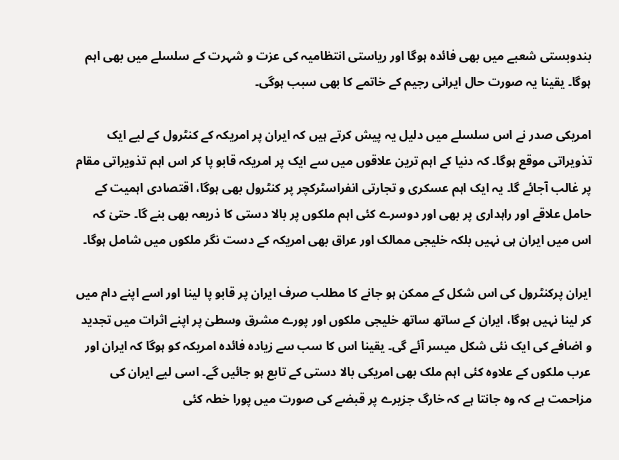بندوبستی شعبے میں بھی فائدہ ہوگا اور ریاستی انتظامیہ کی عزت و شہرت کے سلسلے میں بھی اہم ہوگا۔ یقینا یہ صورت حال ایرانی رجیم کے خاتمے کا بھی سبب ہوگی۔

امریکی صدر نے اس سلسلے میں دلیل یہ پیش کرتے ہیں کہ ایران پر امریکہ کے کنٹرول کے لیے ایک تذویراتی موقع ہوگا۔ کہ دنیا کے اہم ترین علاقوں میں سے ایک پر امریکہ قابو پا کر اس اہم تذویراتی مقام پر غالب آجائے گا۔ یہ ایک اہم عسکری و تجارتی انفراسٹرکچر پر کنٹرول بھی ہوگا، اقتصادی اہمیت کے حامل علاقے اور راہداری پر بھی اور دوسرے کئی اہم ملکوں پر بالا دستی کا ذریعہ بھی بنے گا۔ حتیٰ کہ اس میں ایران ہی نہیں بلکہ خلیجی ممالک اور عراق بھی امریکہ کے دست نگر ملکوں میں شامل ہوگا۔

ایران پرکنٹرول کی اس شکل کے ممکن ہو جانے کا مطلب صرف ایران پر قابو پا لینا اور اسے اپنے دام میں کر لینا نہیں ہوگا، ایران کے ساتھ ساتھ خلیجی ملکوں اور پورے مشرق وسطیٰ پر اپنے اثرات میں تجدید و اضافے کی ایک نئی شکل میسر آئے گی۔ یقینا اس کا سب سے زیادہ فائدہ امریکہ کو ہوگا کہ ایران اور عرب ملکوں کے علاوہ کئی اہم ملک بھی امریکی بالا دستی کے تابع ہو جائیں گے۔ اسی لیے ایران کی مزاحمت ہے کہ وہ جانتا ہے کہ خارگ جزیرے پر قبضے کی صورت میں پورا خطہ کئی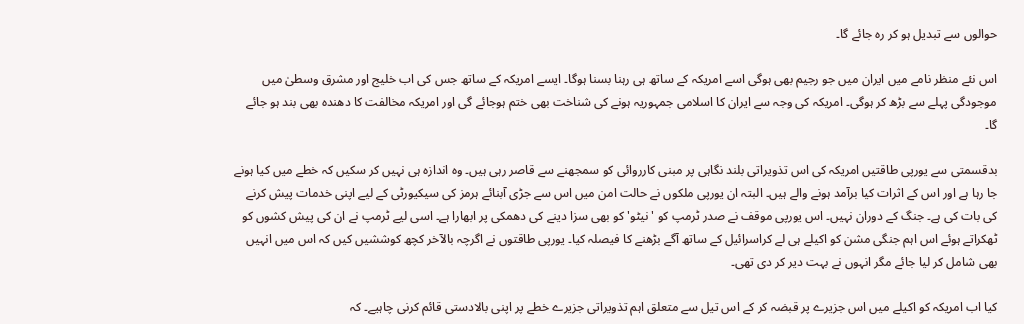حوالوں سے تبدیل ہو کر رہ جائے گا۔

اس نئے منظر نامے میں ایران میں جو رجیم بھی ہوگی اسے امریکہ کے ساتھ ہی رہنا بسنا ہوگا۔ ایسے امریکہ کے ساتھ جس کی اب خلیج اور مشرق وسطیٰ میں موجودگی پہلے سے بڑھ کر ہوگی۔ امریکہ کی وجہ سے ایران کا اسلامی جمہوریہ ہونے کی شناخت بھی ختم ہوجائے گی اور امریکہ مخالفت کا دھندہ بھی بند ہو جائے گا۔

بدقسمتی سے یورپی طاقتیں امریکہ کی اس تذویراتی بلند نگاہی پر مبنی کارروائی کو سمجھنے سے قاصر رہی ہیں۔ وہ اندازہ ہی نہیں کر سکیں کہ خطے میں کیا ہونے جا رہا ہے اور اس کے اثرات کیا برآمد ہونے والے ہیں۔ البتہ ان یورپی ملکوں نے حالت امن میں اس سے جڑی آبنائے ہرمز کی سیکیورٹی کے لیے اپنی خدمات پیش کرنے کی بات کی ہے۔ جنگ کے دوران نہیں۔ اس یورپی موقف نے صدر ٹرمپ کو 'نیٹو' کو بھی سزا دینے کی دھمکی پر ابھارا ہے۔ اسی لیے ٹرمپ نے ان کی پیش کشوں کو ٹھکراتے ہوئے اس اہم جنگی مشن کو اکیلے ہی لے کراسرائیل کے ساتھ آگے بڑھنے کا فیصلہ کیا۔ یورپی طاقتوں نے اگرچہ بالآخر کچھ کوششیں کیں کہ اس میں انہیں بھی شامل کر لیا جائے مگر انہوں نے بہت دیر کر دی تھی۔

کیا اب امریکہ کو اکیلے میں اس جزیرے پر قبضہ کر کے اس تیل سے متعلق اہم تذویراتی جزیرے خطے پر اپنی بالادستی قائم کرنی چاہیے۔ کہ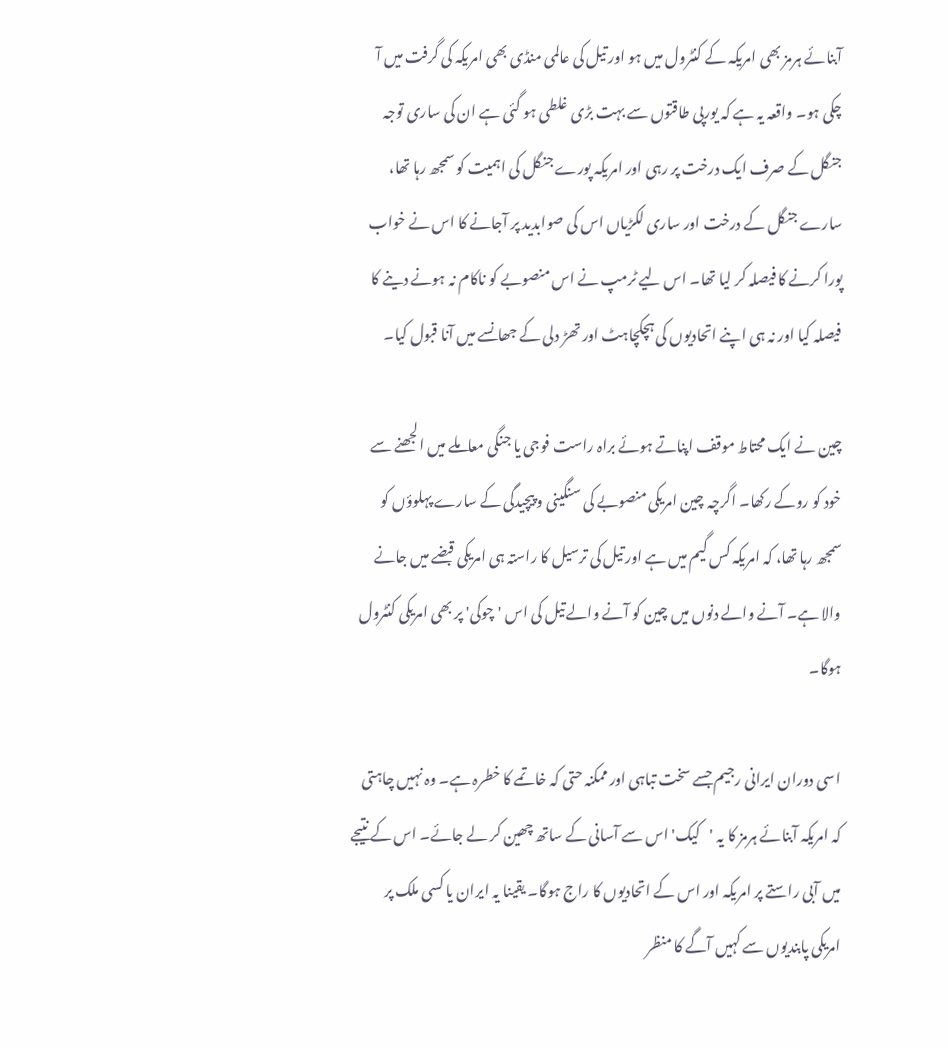آبنائے ہرمز بھی امریکہ کے کنٹرول میں ہو اور تیل کی عالمی منڈی بھی امریکہ کی گرفت میں آ چکی ہو۔ واقعہ یہ ہے کہ یورپی طاقتوں سے بہت بڑی غلطی ہو گئی ہے ان کی ساری توجہ جنگل کے صرف ایک درخت پر رہی اور امریکہ پورے جنگل کی اہمیت کو سمجھ رہا تھا، سارے جنگل کے درخت اور ساری لکڑیاں اس کی صوابدید پر آجانے کا اس نے خواب پورا کرنے کا فیصلہ کر لیا تھا۔ اس لیے ٹرمپ نے اس منصوبے کو ناکام نہ ہونے دینے کا فیصلہ کیا اور نہ ہی اپنے اتحادیوں کی ہچکچاہٹ اور تھڑ دلی کے جھانسے میں آنا قبول کیا۔

چین نے ایک محتاط موقف اپناتے ہوئے براہ راست فوجی یا جنگی معاملے میں الجھنے سے خود کو روکے رکھا۔ اگرچہ چین امریکی منصوبے کی سنگینی و پیچیدگی کے سارے پہلوؤں کو سمجھ رہا تھا، کہ امریکہ کس گیم میں ہے اور تیل کی ترسیل کا راستہ ہی امریکی قبضے میں جانے والا ہے۔ آنے والے دنوں میں چین کو آنے والے تیل کی اس 'چوکی' پر بھی امریکی کنٹرول ہوگا۔

اسی دوران ایرانی رجیم جسے سخت تباہی اور ممکنہ حتی کہ خاتمے کا خطرہ ہے۔ وہ نہیں چاہتی کہ امریکہ آبنائے ہرمز کا یہ 'کیک' اس سے آسانی کے ساتھ چھین کر لے جائے۔ اس کے نتیجے میں آبی راستے پر امریکہ اور اس کے اتحادیوں کا راج ہوگا۔ یقینا یہ ایران یا کسی ملک پر امریکی پابندیوں سے کہیں آگے کا منظر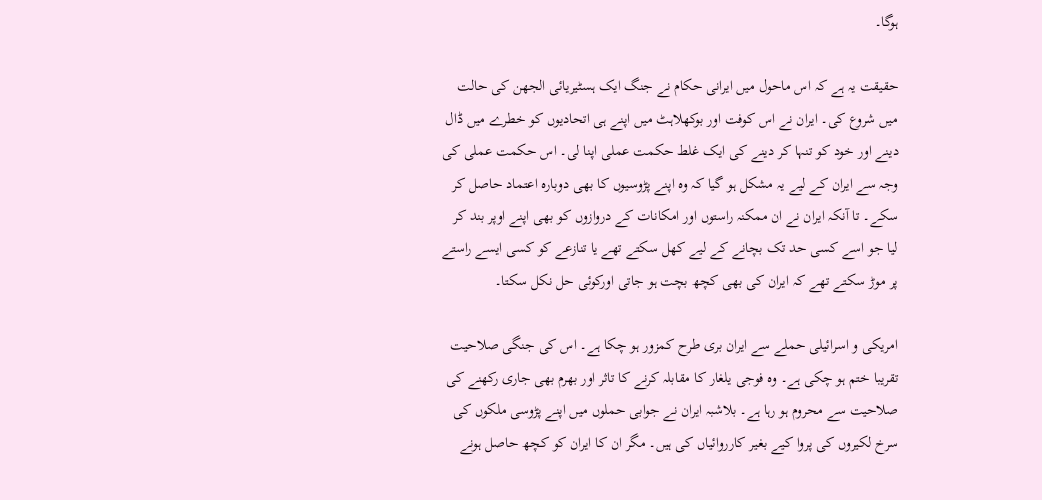ہوگا۔

حقیقت یہ ہے کہ اس ماحول میں ایرانی حکام نے جنگ ایک ہسٹیریائی الجھن کی حالت میں شروع کی۔ ایران نے اس کوفت اور بوکھلاہٹ میں اپنے ہی اتحادیوں کو خطرے میں ڈال دینے اور خود کو تنہا کر دینے کی ایک غلط حکمت عملی اپنا لی۔ اس حکمت عملی کی وجہ سے ایران کے لیے یہ مشکل ہو گیا کہ وہ اپنے پڑوسیوں کا بھی دوبارہ اعتماد حاصل کر سکے۔ تا آنکہ ایران نے ان ممکنہ راستوں اور امکانات کے دروازوں کو بھی اپنے اوپر بند کر لیا جو اسے کسی حد تک بچانے کے لیے کھل سکتے تھے یا تنازعے کو کسی ایسے راستے پر موڑ سکتے تھے کہ ایران کی بھی کچھ بچت ہو جاتی اورکوئی حل نکل سکتا۔

امریکی و اسرائیلی حملے سے ایران بری طرح کمزور ہو چکا ہے۔ اس کی جنگی صلاحیت تقریبا ختم ہو چکی ہے۔ وہ فوجی یلغار کا مقابلہ کرنے کا تاثر اور بھرم بھی جاری رکھنے کی صلاحیت سے محروم ہو رہا ہے۔ بلاشبہ ایران نے جوابی حملوں میں اپنے پڑوسی ملکوں کی سرخ لکیروں کی پروا کیے بغیر کارروائیاں کی ہیں۔ مگر ان کا ایران کو کچھ حاصل ہونے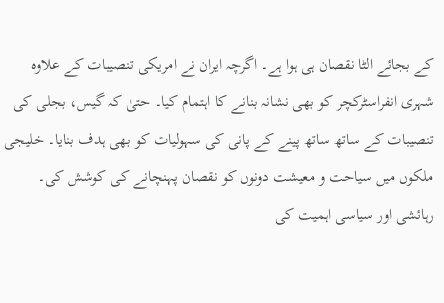کے بجائے الٹا نقصان ہی ہوا ہے۔ اگرچہ ایران نے امریکی تنصیبات کے علاوہ شہری انفراسٹرکچر کو بھی نشانہ بنانے کا اہتمام کیا۔ حتیٰ کہ گیس، بجلی کی تنصیبات کے ساتھ ساتھ پینے کے پانی کی سہولیات کو بھی ہدف بنایا۔ خلیجی ملکوں میں سیاحت و معیشت دونوں کو نقصان پہنچانے کی کوشش کی۔ رہائشی اور سیاسی اہمیت کی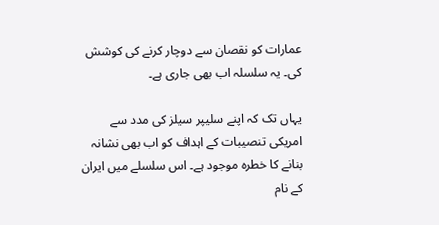عمارات کو نقصان سے دوچار کرنے کی کوشش کی۔ یہ سلسلہ اب بھی جاری ہے۔

یہاں تک کہ اپنے سلیپر سیلز کی مدد سے امریکی تنصیبات کے اہداف کو اب بھی نشانہ بنانے کا خطرہ موجود ہے۔ اس سلسلے میں ایران کے نام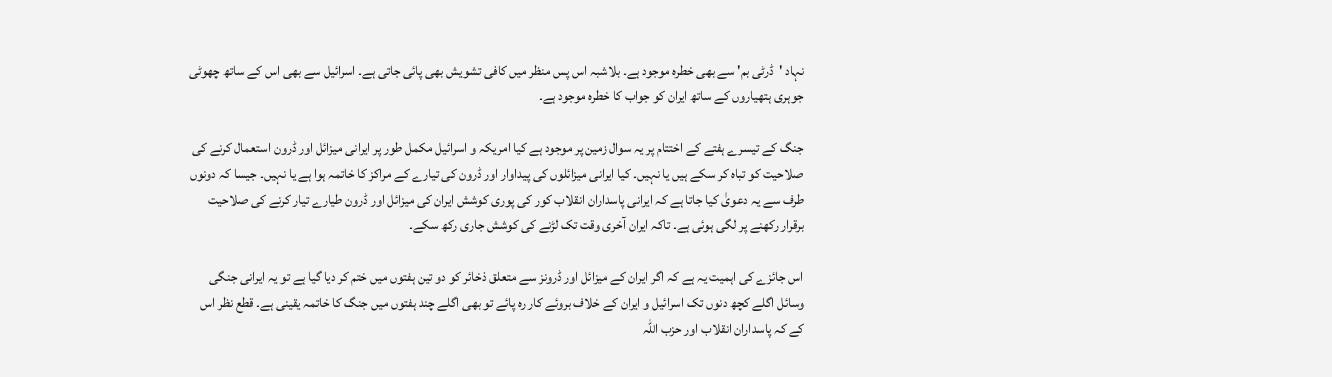نہاد 'ڈرٹی بم' سے بھی خطرہ موجود ہے۔ بلاشبہ اس پس منظر میں کافی تشویش بھی پائی جاتی ہے۔ اسرائیل سے بھی اس کے ساتھ چھوٹی جوہری ہتھیاروں کے ساتھ ایران کو جواب کا خطرہ موجود ہے۔

جنگ کے تیسرے ہفتے کے اختتام پر یہ سوال زمین پر موجود ہے کیا امریکہ و اسرائیل مکمل طور پر ایرانی میزائل اور ڈرون استعمال کرنے کی صلاحیت کو تباہ کر سکے ہیں یا نہیں۔ کیا ایرانی میزائلوں کی پیداوار اور ڈرون کی تیارے کے مراکز کا خاتمہ ہوا ہے یا نہیں۔ جیسا کہ دونوں طرف سے یہ دعویٰ کیا جاتا ہے کہ ایرانی پاسداران انقلاب کور کی پوری کوشش ایران کی میزائل اور ڈرون طیارے تیار کرنے کی صلاحیت برقرار رکھنے پر لگی ہوئی ہے۔ تاکہ ایران آخری وقت تک لڑنے کی کوشش جاری رکھ سکے۔

اس جائزے کی اہمیت یہ ہے کہ اگر ایران کے میزائل اور ڈرونز سے متعلق ذخائر کو دو تین ہفتوں میں ختم کر دیا گیا ہے تو یہ ایرانی جنگی وسائل اگلے کچھ دنوں تک اسرائیل و ایران کے خلاف بروئے کار رہ پائے تو بھی اگلے چند ہفتوں میں جنگ کا خاتمہ یقینی ہے۔ قطع نظر اس کے کہ پاسداران انقلاب اور حزب اللہ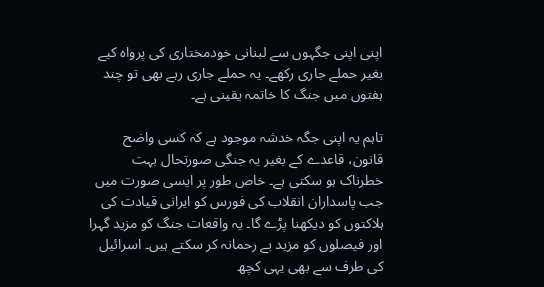اپنی اپنی جگہوں سے لبنانی خودمختاری کی پرواہ کیے بغیر حملے جاری رکھے۔ یہ حملے جاری رہے بھی تو چند ہفتوں میں جنگ کا خاتمہ یقینی ہے۔

تاہم یہ اپنی جگہ خدشہ موجود ہے کہ کسی واضح قانون، قاعدے کے بغیر یہ جنگی صورتحال بہت خطرناک ہو سکتی ہے۔ خاص طور پر ایسی صورت میں جب پاسداران انقلاب کی فورس کو ایرانی قیادت کی ہلاکتوں کو دیکھنا پڑے گا۔ یہ واقعات جنگ کو مزید گہرا اور فیصلوں کو مزید بے رحمانہ کر سکتے ہیں۔ اسرائیل کی طرف سے بھی یہی کچھ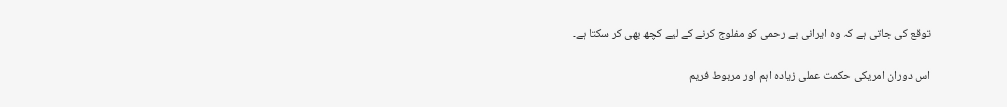توقع کی جاتی ہے کہ وہ ایرانی بے رحمی کو مفلوج کرنے کے لیے کچھ بھی کر سکتا ہے۔

اس دوران امریکی حکمت عملی زیادہ اہم اور مربوط فریم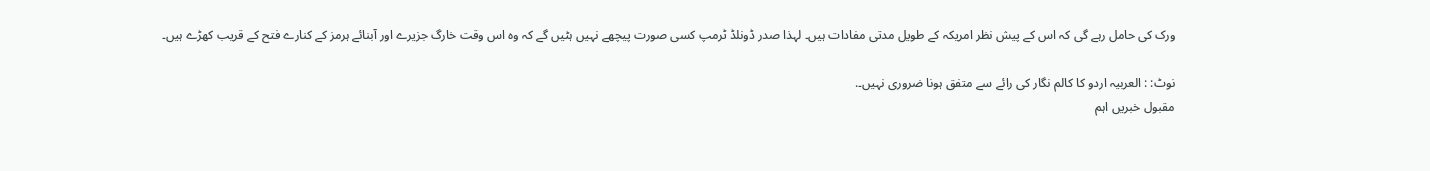ورک کی حامل رہے گی کہ اس کے پیش نظر امریکہ کے طویل مدتی مفادات ہیں۔ لہذا صدر ڈونلڈ ٹرمپ کسی صورت پیچھے نہیں ہٹیں گے کہ وہ اس وقت خارگ جزیرے اور آبنائے ہرمز کے کنارے فتح کے قریب کھڑے ہیں۔

نوٹ: : العربیہ اردو کا کالم نگار کی رائے سے متفق ہونا ضروری نہیں۔.
مقبول خبریں اہم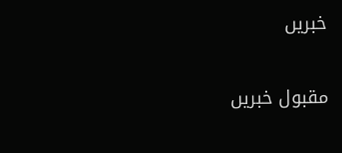خبریں

مقبول خبریں